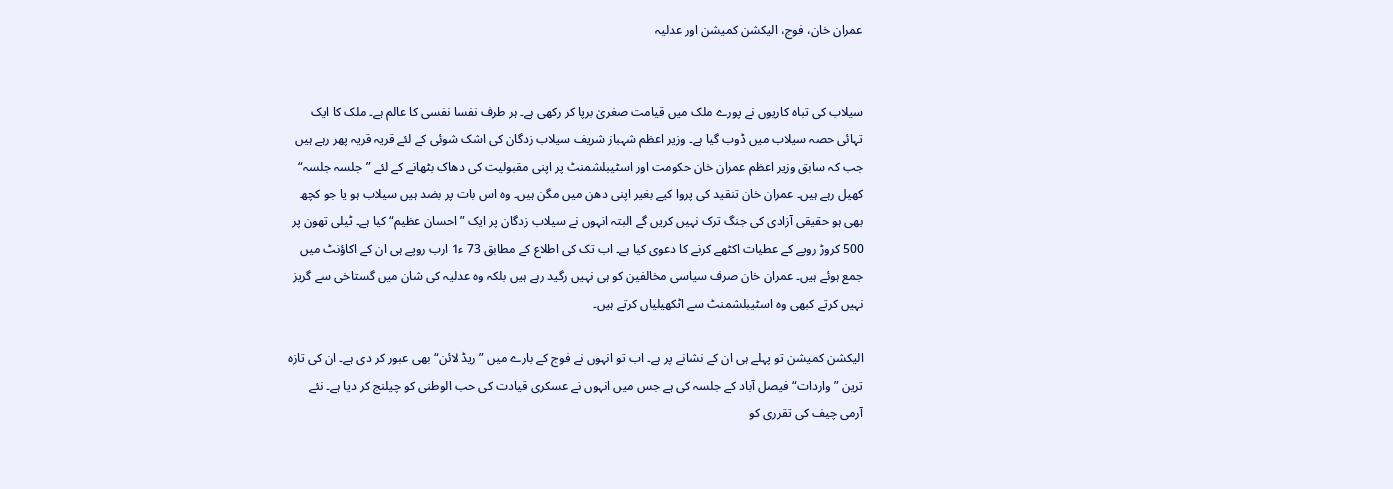عمران خان، فوج، الیکشن کمیشن اور عدلیہ


سیلاب کی تباہ کاریوں نے پورے ملک میں قیامت صغریٰ برپا کر رکھی ہے۔ ہر طرف نفسا نفسی کا عالم ہے۔ ملک کا ایک تہائی حصہ سیلاب میں ڈوب گیا ہے۔ وزیر اعظم شہباز شریف سیلاب زدگان کی اشک شوئی کے لئے قریہ قریہ پھر رہے ہیں جب کہ سابق وزیر اعظم عمران خان حکومت اور اسٹیبلشمنٹ پر اپنی مقبولیت کی دھاک بٹھانے کے لئے ”جلسہ جلسہ“ کھیل رہے ہیں۔ عمران خان تنقید کی پروا کیے بغیر اپنی دھن میں مگن ہیں۔ وہ اس بات پر بضد ہیں سیلاب ہو یا جو کچھ بھی ہو حقیقی آزادی کی جنگ ترک نہیں کریں گے البتہ انہوں نے سیلاب زدگان پر ایک ”احسان عظیم“ کیا ہے۔ ٹیلی تھون پر 500 کروڑ روپے کے عطیات اکٹھے کرنے کا دعوی کیا ہے۔ اب تک کی اطلاع کے مطابق 73 ء1 ارب روپے ہی ان کے اکاؤنٹ میں جمع ہوئے ہیں۔ عمران خان صرف سیاسی مخالفین کو ہی نہیں رگید رہے ہیں بلکہ وہ عدلیہ کی شان میں گستاخی سے گریز نہیں کرتے کبھی وہ اسٹیبلشمنٹ سے اٹکھیلیاں کرتے ہیں۔

الیکشن کمیشن تو پہلے ہی ان کے نشانے پر ہے۔ اب تو انہوں نے فوج کے بارے میں ”ریڈ لائن“ بھی عبور کر دی ہے۔ ان کی تازہ ترین ”واردات“ فیصل آباد کے جلسہ کی ہے جس میں انہوں نے عسکری قیادت کی حب الوطنی کو چیلنج کر دیا ہے۔ نئے آرمی چیف کی تقرری کو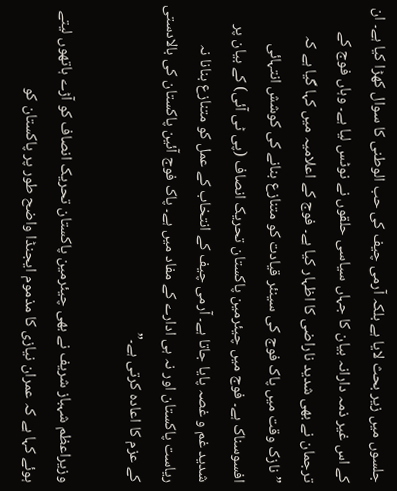جلسوں میں زیر بحث لایا ہے بلکہ آرمی چیف کی حب الوطنی کا سوال کھڑا کیا ہے۔ ان کے اس غیر ذمہ دارانہ بیان کا جہاں سیاسی حلقوں نے نوٹس لیا ہے۔ وہاں فوج کے ترجمان نے بھی شدید ناراضی کا اظہار کیا ہے۔ فوج کے اعلامیہ میں کہا گیا ہے کہ ”نازک وقت میں پاک فوج کی سینئر قیادت کو متنازع بنانے کی کوشش انتہائی افسوسناک ہے۔ فوج میں چیئرمین پاکستان تحریک انصاف (پی ٹی آئی) کے بیان پر شدید غم و غصہ پایا جاتا ہے۔ آرمی چیف کے انتخاب کے عمل کو متنازع بنانا نہ ریاست پاکستان اور نہ ہی ادارے کے مفاد میں ہے۔ پاک فوج آئین پاکستان کی بالادستی کے عزم کا اعادہ کرتی ہے۔”

وزیراعظم شہباز شریف نے بھی چیئرمین پاکستان تحریک انصاف کو آڑے ہاتھوں لیتے ہوئے کہا ہے کہ عمران نیازی کا مذموم ایجنڈا واضح طور پر پاکستان کو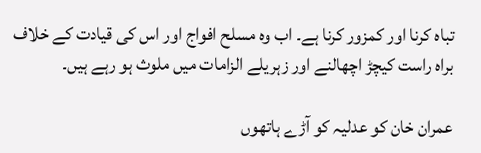تباہ کرنا اور کمزور کرنا ہے۔ اب وہ مسلح افواج اور اس کی قیادت کے خلاف براہ راست کیچڑ اچھالنے اور زہریلے الزامات میں ملوث ہو رہے ہیں۔

عمران خان کو عدلیہ کو آڑے ہاتھوں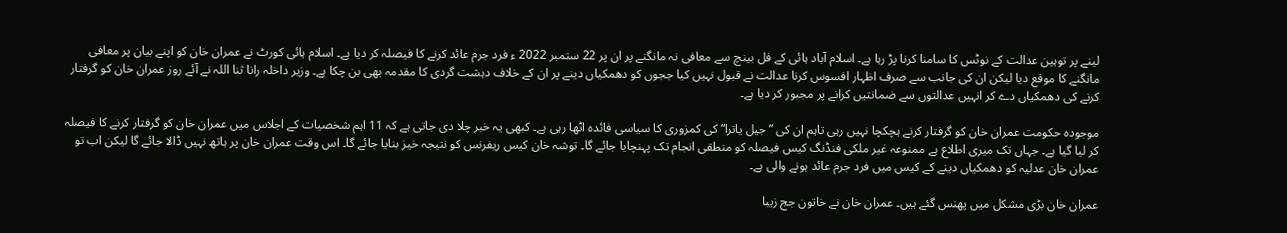لینے پر توہین عدالت کے نوٹس کا سامنا کرنا پڑ رہا ہے۔ اسلام آباد ہائی کے فل بینچ سے معافی نہ مانگنے پر ان پر 22 ستمبر 2022 ء فرد جرم عائد کرنے کا فیصلہ کر دیا ہے۔ اسلام ہائی کورٹ نے عمران خان کو اپنے بیان پر معافی مانگنے کا موقع دیا لیکن ان کی جانب سے صرف اظہار افسوس کرنا عدالت نے قبول نہیں کیا ججوں کو دھمکیاں دینے پر ان کے خلاف دہشت گردی کا مقدمہ بھی بن چکا ہے۔ وزیر داخلہ رانا ثنا اللہ نے آئے روز عمران خان کو گرفتار کرنے کی دھمکیاں دے کر انہیں عدالتوں سے ضمانتیں کرانے پر مجبور کر دیا ہے۔

موجودہ حکومت عمران خان کو گرفتار کرنے ہچکچا نہیں رہی تاہم ان کی ”جیل یاترا“ کی کمزوری کا سیاسی فائدہ اٹھا رہی ہے۔ کبھی یہ خبر چلا دی جاتی ہے کہ 11 اہم شخصیات کے اجلاس میں عمران خان کو گرفتار کرنے کا فیصلہ کر لیا گیا ہے۔ جہاں تک میری اطلاع ہے ممنوعہ غیر ملکی فنڈنگ کیس فیصلہ کو منطقی انجام تک پہنچایا جائے گا۔ توشہ خان کیس ریفرنس کو نتیجہ خیز بنایا جائے گا۔ اس وقت عمران خان پر ہاتھ نہیں ڈالا جائے گا لیکن اب تو عمران خان عدلیہ کو دھمکیاں دینے کے کیس میں فرد جرم عائد ہونے والی ہے۔

عمران خان بڑی مشکل میں پھنس گئے ہیں۔ عمران خان نے خاتون جج زیبا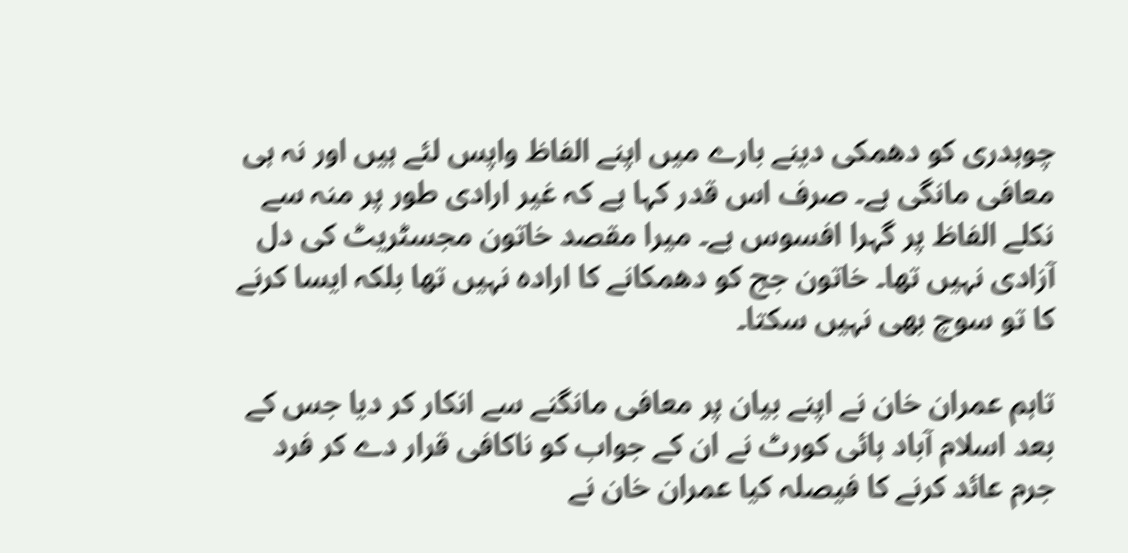چوہدری کو دھمکی دینے بارے میں اپنے الفاظ واپس لئے ہیں اور نہ ہی معافی مانگی ہے۔ صرف اس قدر کہا ہے کہ غیر ارادی طور پر منہ سے نکلے الفاظ پر گہرا افسوس ہے۔ میرا مقصد خاتون مجسٹریٹ کی دل آزادی نہیں تھا۔ خاتون جج کو دھمکانے کا ارادہ نہیں تھا بلکہ ایسا کرنے کا تو سوچ بھی نہیں سکتا۔

تاہم عمران خان نے اپنے بیان پر معافی مانگنے سے انکار کر دیا جس کے بعد اسلام آباد ہائی کورٹ نے ان کے جواب کو ناکافی قرار دے کر فرد جرم عائد کرنے کا فیصلہ کیا عمران خان نے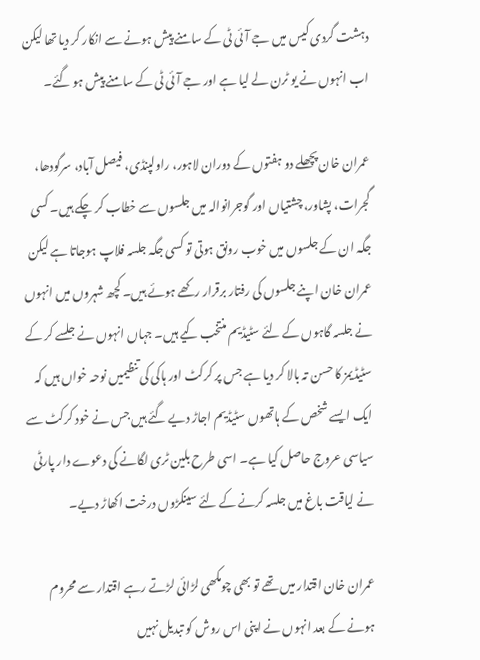دہشت گردی کیس میں جے آئی ٹی کے سامنے پیش ہونے سے انکار کر دیا تھا لیکن اب انہوں نے یو ٹرن لے لیا ہے اور جے آئی ٹی کے سامنے پیش ہو گئے۔

عمران خان پچھلے دو ہفتوں کے دوران لاہور، راولپنڈی، فیصل آباد، سرگودھا، گجرات، پشاور، چشتیاں اور گوجرانوالہ میں جلسوں سے خطاب کر چکے ہیں۔ کسی جگہ ان کے جلسوں میں خوب رونق ہوتی تو کسی جگہ جلسہ فلاپ ہوجاتا ہے لیکن عمران خان اپنے جلسوں کی رفتار برقرار رکھے ہوئے ہیں۔ کچھ شہروں میں انہوں نے جلسہ گاہوں کے لئے سٹیڈیم منتخب کیے ہیں۔ جہاں انہوں نے جلسے کر کے سٹیڈیمز کا حسن تہ بالا کر دیا ہے جس پر کرکٹ اور ہاکی کی تنظیمیں نوحہ خواں ہیں کہ ایک ایسے شخص کے ہاتھوں سٹیڈیم اجاڑ دیے گئے ہیں جس نے خود کرکٹ سے سیاسی عروج حاصل کیا ہے۔ اسی طرح بلین ٹری لگانے کی دعوے دار پارٹی نے لیاقت باغ میں جلسہ کرنے کے لئے سینکڑوں درخت اکھاڑ دیے۔

عمران خان اقتدار میں تھے تو بھی چومکھی لڑائی لڑتے رہے اقتدار سے محروم ہونے کے بعد انہوں نے اپنی اس روش کو تبدیل نہیں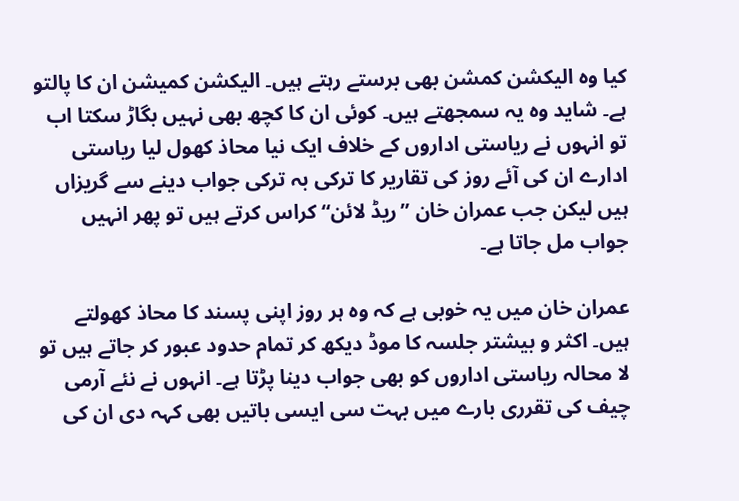کیا وہ الیکشن کمشن بھی برستے رہتے ہیں۔ الیکشن کمیشن ان کا پالتو ہے۔ شاید وہ یہ سمجھتے ہیں۔ کوئی ان کا کچھ بھی نہیں بگاڑ سکتا اب تو انہوں نے ریاستی اداروں کے خلاف ایک نیا محاذ کھول لیا ریاستی ادارے ان کی آئے روز کی تقاریر کا ترکی بہ ترکی جواب دینے سے گریزاں ہیں لیکن جب عمران خان ”ریڈ لائن“ کراس کرتے ہیں تو پھر انہیں جواب مل جاتا ہے۔

عمران خان میں یہ خوبی ہے کہ وہ ہر روز اپنی پسند کا محاذ کھولتے ہیں۔ اکثر و بیشتر جلسہ کا موڈ دیکھ کر تمام حدود عبور کر جاتے ہیں تو لا محالہ ریاستی اداروں کو بھی جواب دینا پڑتا ہے۔ انہوں نے نئے آرمی چیف کی تقرری بارے میں بہت سی ایسی باتیں بھی کہہ دی ان کی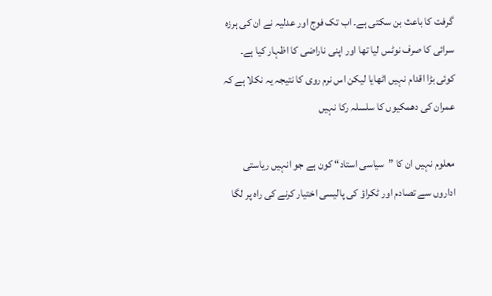گرفت کا باعث بن سکتی ہے۔ اب تک فوج اور عدلیہ نے ان کی ہرزہ سرائی کا صرف نوٹس لیا تھا اور اپنی ناراضی کا اظہار کیا ہے۔ کوئی بڑا اقدام نہیں اٹھایا لیکن اس نرم روی کا نتیجہ یہ نکلا ہے کہ عمران کی دھمکیوں کا سلسلہ رکا نہیں

معلوم نہیں ان کا ”سیاسی استاد“ کون ہے جو انہیں ریاستی اداروں سے تصادم اور ٹکراؤ کی پالیسی اختیار کرنے کی راہ پر لگا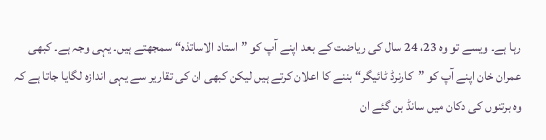رہا ہے۔ ویسے تو وہ 23، 24 سال کی ریاضت کے بعد اپنے آپ کو ”استاد الاساتذہ“ سمجھتے ہیں۔ یہی وجہ ہے۔ کبھی عمران خان اپنے آپ کو ”کارنرڈ ٹائیگر“ بننے کا اعلان کرتے ہیں لیکن کبھی ان کی تقاریر سے یہی اندازہ لگایا جاتا ہے کہ وہ برتنوں کی دکان میں سانڈ بن گئے ان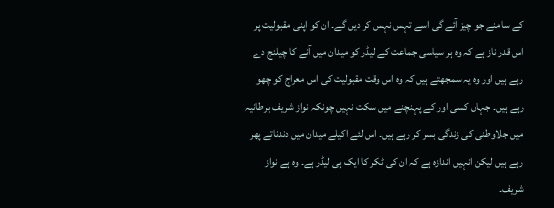کے سامنے جو چیز آئے گی اسے تہس نہس کر دیں گے۔ ان کو اپنی مقبولیت پر اس قدر ناز ہے کہ وہ ہر سیاسی جماعت کے لیڈر کو میدان میں آنے کا چیلنج دے رہے ہیں اور وہ یہ سمجھتے ہیں کہ وہ اس وقت مقبولیت کی اس معراج کو چھو رہے ہیں۔ جہاں کسی اور کے پہنچنے میں سکت نہیں چونکہ نواز شریف برطانیہ میں جلاوطنی کی زندگی بسر کر رہے ہیں۔ اس لئے اکیلے میدان میں دندناتے پھر رہے ہیں لیکن انہیں اندازہ ہے کہ ان کی ٹکر کا ایک ہی لیڈر ہے۔ وہ ہے نواز شریف۔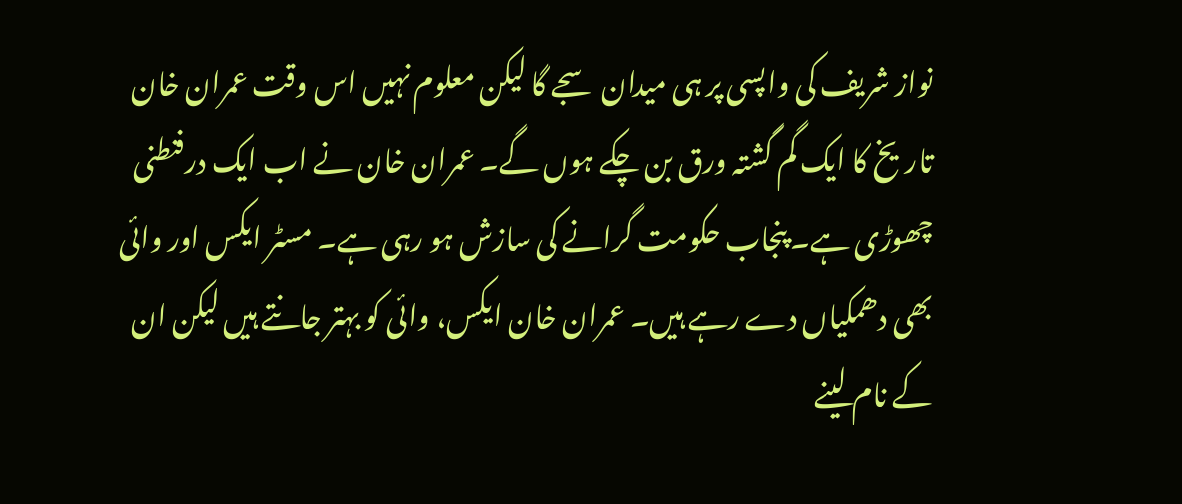نواز شریف کی واپسی پر ہی میدان سجے گا لیکن معلوم نہیں اس وقت عمران خان تاریخ کا ایک گم گشتہ ورق بن چکے ہوں گے۔ عمران خان نے اب ایک درفنطنی چھوڑی ہے۔ پنجاب حکومت گرانے کی سازش ہو رہی ہے۔ مسٹر ایکس اور وائی بھی دھمکیاں دے رہے ہیں۔ عمران خان ایکس، وائی کو بہتر جانتے ہیں لیکن ان کے نام لینے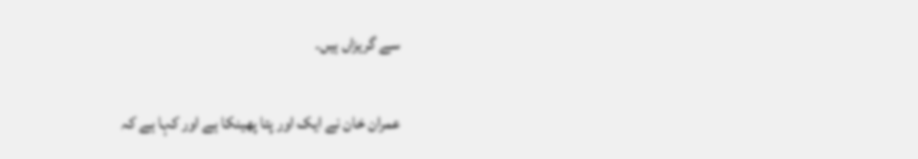سے گریزاں ہیں۔

عمران خان نے ایک اور پتا پھینکا ہے اور کہا ہے کہ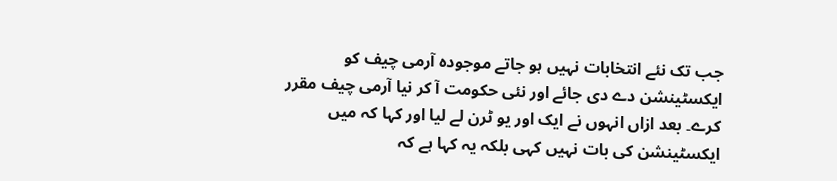جب تک نئے انتخابات نہیں ہو جاتے موجودہ آرمی چیف کو ایکسٹینشن دے دی جائے اور نئی حکومت آ کر نیا آرمی چیف مقرر کرے۔ بعد ازاں انہوں نے ایک اور یو ٹرن لے لیا اور کہا کہ میں ایکسٹینشن کی بات نہیں کہی بلکہ یہ کہا ہے کہ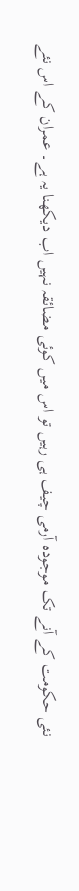نئی حکومت کے آنے تک موجودہ آرمی چیف ہی رہیں تو اس میں کوئی مضائقہ نہیں اب دیکھنا یہ ہے۔ عمران کے اس نئے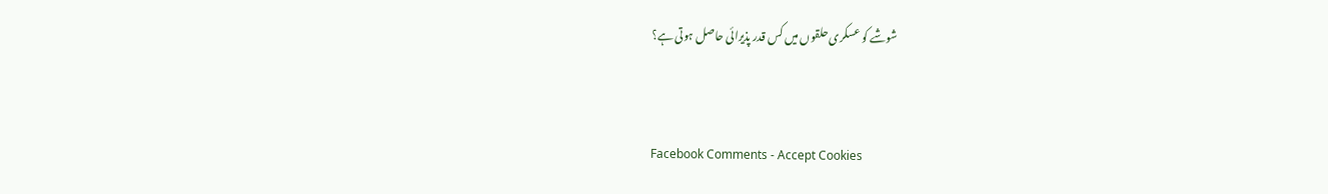شوشے کو عسکری حلقوں میں کس قدر پذیرائی حاصل ہوتی ہے؟


Facebook Comments - Accept Cookies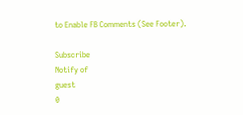to Enable FB Comments (See Footer).

Subscribe
Notify of
guest
0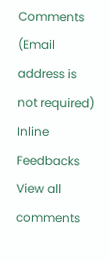Comments (Email address is not required)
Inline Feedbacks
View all comments